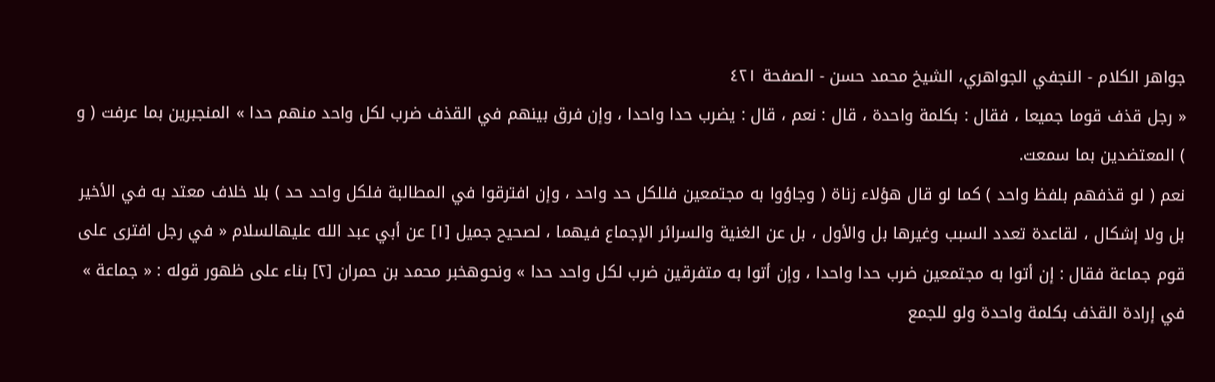جواهر الكلام - النجفي الجواهري، الشيخ محمد حسن - الصفحة ٤٢١
« رجل قذف قوما جميعا ، فقال : بكلمة واحدة ، قال : نعم ، قال : يضرب حدا واحدا ، وإن فرق بينهم في القذف ضرب لكل واحد منهم حدا » المنجبرين بما عرفت ( و ) المعتضدين بما سمعت.
نعم ( لو قذفهم بلفظ واحد ) كما لو قال هؤلاء زناة ( وجاؤوا به مجتمعين فللكل حد واحد ، وإن افترقوا في المطالبة فلكل واحد حد ) بلا خلاف معتد به في الأخير بل ولا إشكال ، لقاعدة تعدد السبب وغيرها بل والأول ، بل عن الغنية والسرائر الإجماع فيهما ، لصحيح جميل [١] عن أبي عبد الله عليهالسلام « في رجل افترى على قوم جماعة فقال : إن أتوا به مجتمعين ضرب حدا واحدا ، وإن أتوا به متفرقين ضرب لكل واحد حدا » ونحوهخبر محمد بن حمران [٢] بناء على ظهور قوله : « جماعة » في إرادة القذف بكلمة واحدة ولو للجمع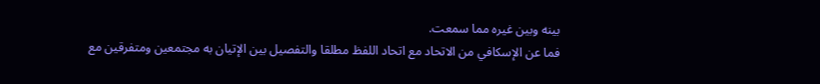بينه وبين غيره مما سمعت.
فما عن الإسكافي من الاتحاد مع اتحاد اللفظ مطلقا والتفصيل بين الإتيان به مجتمعين ومتفرقين مع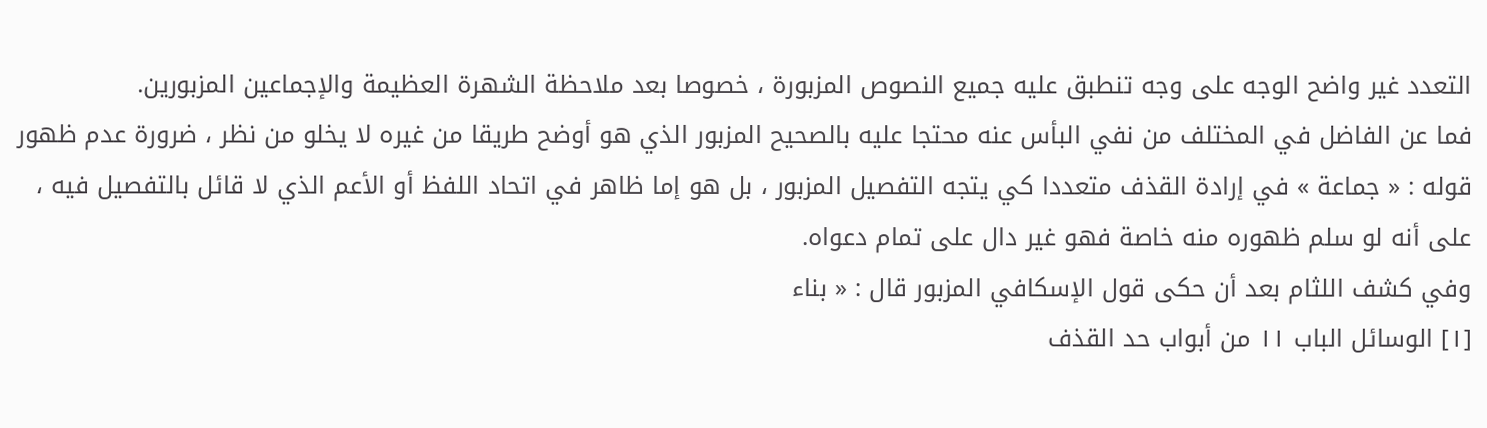التعدد غير واضح الوجه على وجه تنطبق عليه جميع النصوص المزبورة ، خصوصا بعد ملاحظة الشهرة العظيمة والإجماعين المزبورين.
فما عن الفاضل في المختلف من نفي البأس عنه محتجا عليه بالصحيح المزبور الذي هو أوضح طريقا من غيره لا يخلو من نظر ، ضرورة عدم ظهور قوله : « جماعة » في إرادة القذف متعددا كي يتجه التفصيل المزبور ، بل هو إما ظاهر في اتحاد اللفظ أو الأعم الذي لا قائل بالتفصيل فيه ، على أنه لو سلم ظهوره منه خاصة فهو غير دال على تمام دعواه.
وفي كشف اللثام بعد أن حكى قول الإسكافي المزبور قال : « بناء
[١] الوسائل الباب ١١ من أبواب حد القذف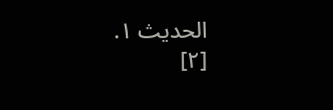الحديث ١.
[٢]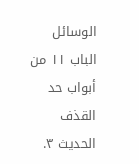الوسائل الباب ١١ من أبواب حد القذف الحديث ٣.